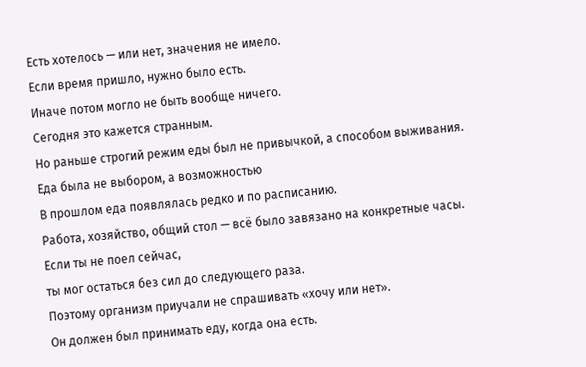Есть хотелось — или нет, значения не имело.
Если время пришло, нужно было есть.
Иначе потом могло не быть вообще ничего.
Сегодня это кажется странным.
Но раньше строгий режим еды был не привычкой, а способом выживания.
Еда была не выбором, а возможностью
В прошлом еда появлялась редко и по расписанию.
Работа, хозяйство, общий стол — всё было завязано на конкретные часы.
Если ты не поел сейчас,
ты мог остаться без сил до следующего раза.
Поэтому организм приучали не спрашивать «хочу или нет».
Он должен был принимать еду, когда она есть.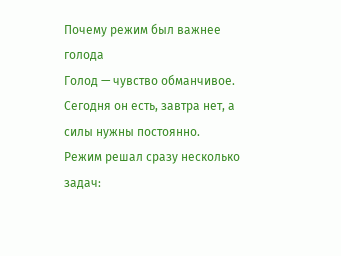Почему режим был важнее голода
Голод — чувство обманчивое.
Сегодня он есть, завтра нет, а силы нужны постоянно.
Режим решал сразу несколько задач: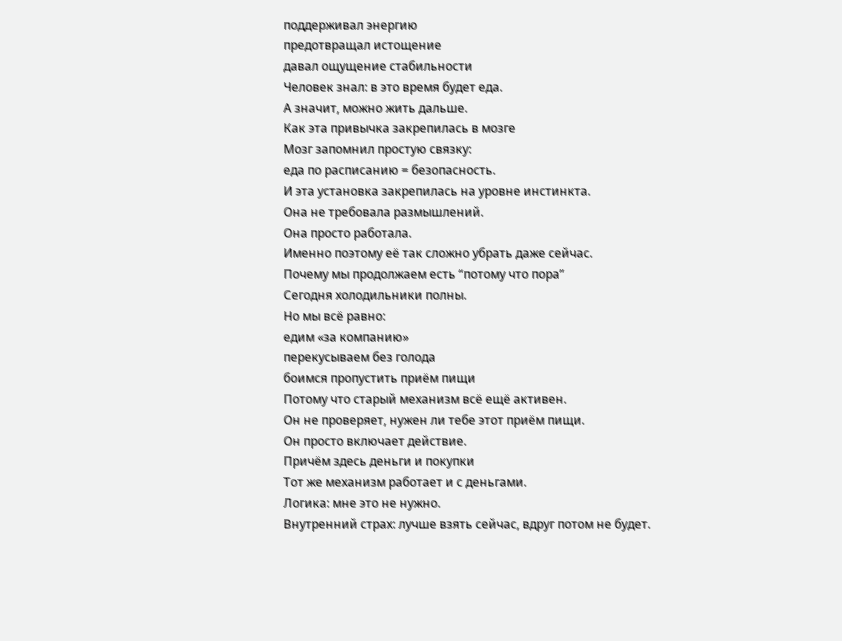поддерживал энергию
предотвращал истощение
давал ощущение стабильности
Человек знал: в это время будет еда.
А значит, можно жить дальше.
Как эта привычка закрепилась в мозге
Мозг запомнил простую связку:
еда по расписанию = безопасность.
И эта установка закрепилась на уровне инстинкта.
Она не требовала размышлений.
Она просто работала.
Именно поэтому её так сложно убрать даже сейчас.
Почему мы продолжаем есть “потому что пора”
Сегодня холодильники полны.
Но мы всё равно:
едим «за компанию»
перекусываем без голода
боимся пропустить приём пищи
Потому что старый механизм всё ещё активен.
Он не проверяет, нужен ли тебе этот приём пищи.
Он просто включает действие.
Причём здесь деньги и покупки
Тот же механизм работает и с деньгами.
Логика: мне это не нужно.
Внутренний страх: лучше взять сейчас, вдруг потом не будет.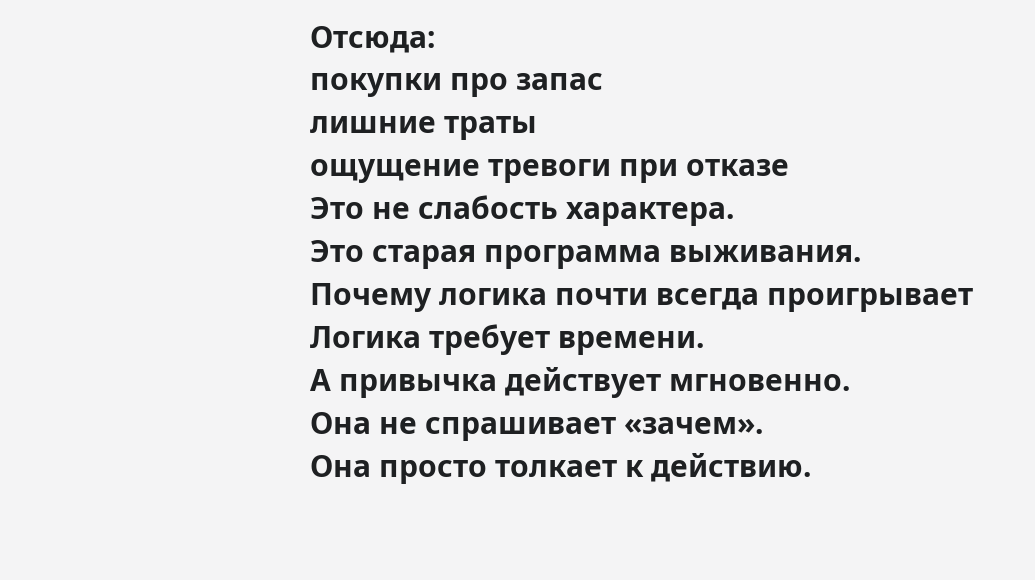Отсюда:
покупки про запас
лишние траты
ощущение тревоги при отказе
Это не слабость характера.
Это старая программа выживания.
Почему логика почти всегда проигрывает
Логика требует времени.
А привычка действует мгновенно.
Она не спрашивает «зачем».
Она просто толкает к действию.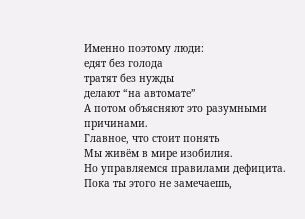Именно поэтому люди:
едят без голода
тратят без нужды
делают “на автомате”
А потом объясняют это разумными причинами.
Главное, что стоит понять
Мы живём в мире изобилия.
Но управляемся правилами дефицита.
Пока ты этого не замечаешь,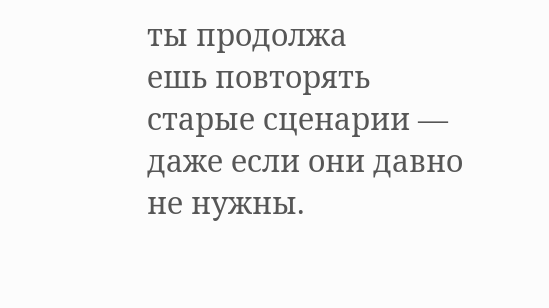ты продолжа
ешь повторять старые сценарии —
даже если они давно не нужны.